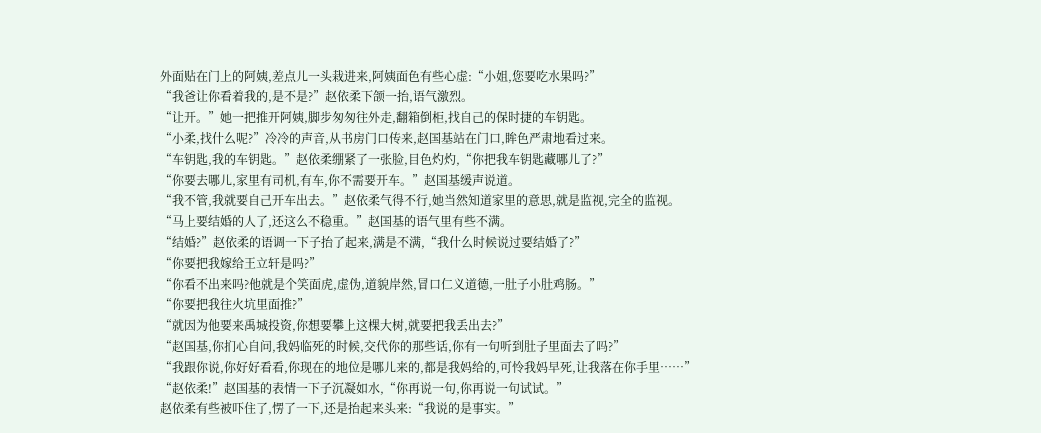外面贴在门上的阿姨,差点儿一头栽进来,阿姨面色有些心虚:“小姐,您要吃水果吗?”
“我爸让你看着我的,是不是?”赵依柔下颌一抬,语气激烈。
“让开。”她一把推开阿姨,脚步匆匆往外走,翻箱倒柜,找自己的保时捷的车钥匙。
“小柔,找什么呢?”冷冷的声音,从书房门口传来,赵国基站在门口,眸色严肃地看过来。
“车钥匙,我的车钥匙。”赵依柔绷紧了一张脸,目色灼灼,“你把我车钥匙藏哪儿了?”
“你要去哪儿,家里有司机,有车,你不需要开车。”赵国基缓声说道。
“我不管,我就要自己开车出去。”赵依柔气得不行,她当然知道家里的意思,就是监视,完全的监视。
“马上要结婚的人了,还这么不稳重。”赵国基的语气里有些不满。
“结婚?”赵依柔的语调一下子抬了起来,满是不满,“我什么时候说过要结婚了?”
“你要把我嫁给王立轩是吗?”
“你看不出来吗?他就是个笑面虎,虚伪,道貌岸然,冒口仁义道德,一肚子小肚鸡肠。”
“你要把我往火坑里面推?”
“就因为他要来禹城投资,你想要攀上这棵大树,就要把我丢出去?”
“赵国基,你扪心自问,我妈临死的时候,交代你的那些话,你有一句听到肚子里面去了吗?”
“我跟你说,你好好看看,你现在的地位是哪儿来的,都是我妈给的,可怜我妈早死,让我落在你手里……”
“赵依柔!”赵国基的表情一下子沉凝如水,“你再说一句,你再说一句试试。”
赵依柔有些被吓住了,愣了一下,还是抬起来头来:“我说的是事实。”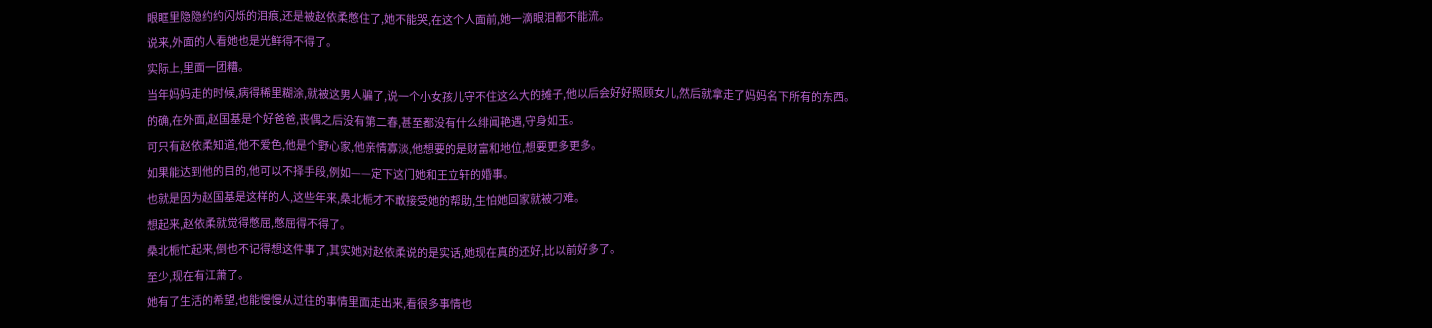眼眶里隐隐约约闪烁的泪痕,还是被赵依柔憋住了,她不能哭,在这个人面前,她一滴眼泪都不能流。
说来,外面的人看她也是光鲜得不得了。
实际上,里面一团糟。
当年妈妈走的时候,病得稀里糊涂,就被这男人骗了,说一个小女孩儿守不住这么大的摊子,他以后会好好照顾女儿,然后就拿走了妈妈名下所有的东西。
的确,在外面,赵国基是个好爸爸,丧偶之后没有第二春,甚至都没有什么绯闻艳遇,守身如玉。
可只有赵依柔知道,他不爱色,他是个野心家,他亲情寡淡,他想要的是财富和地位,想要更多更多。
如果能达到他的目的,他可以不择手段,例如——定下这门她和王立轩的婚事。
也就是因为赵国基是这样的人,这些年来,桑北栀才不敢接受她的帮助,生怕她回家就被刁难。
想起来,赵依柔就觉得憋屈,憋屈得不得了。
桑北栀忙起来,倒也不记得想这件事了,其实她对赵依柔说的是实话,她现在真的还好,比以前好多了。
至少,现在有江萧了。
她有了生活的希望,也能慢慢从过往的事情里面走出来,看很多事情也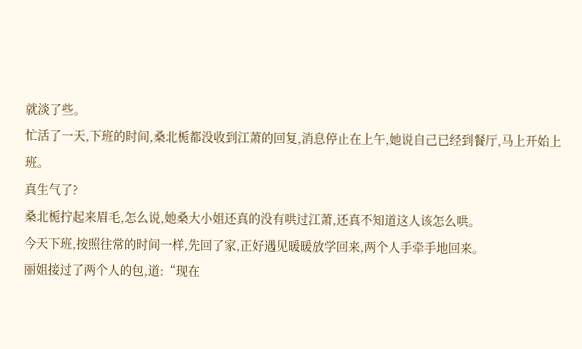就淡了些。
忙活了一天,下班的时间,桑北栀都没收到江萧的回复,消息停止在上午,她说自己已经到餐厅,马上开始上班。
真生气了?
桑北栀拧起来眉毛,怎么说,她桑大小姐还真的没有哄过江萧,还真不知道这人该怎么哄。
今天下班,按照往常的时间一样,先回了家,正好遇见暖暖放学回来,两个人手牵手地回来。
丽姐接过了两个人的包,道:“现在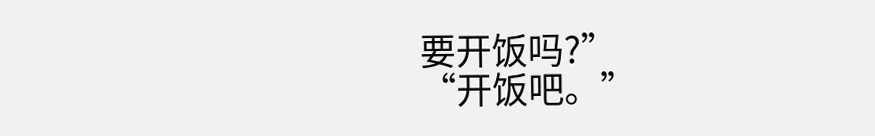要开饭吗?”
“开饭吧。”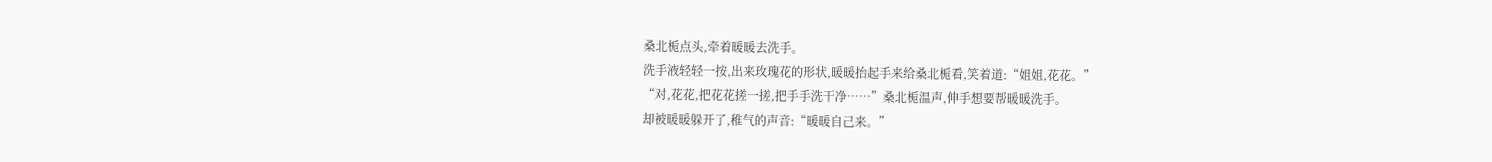桑北栀点头,牵着暖暖去洗手。
洗手液轻轻一按,出来玫瑰花的形状,暖暖抬起手来给桑北栀看,笑着道:“姐姐,花花。”
“对,花花,把花花搓一搓,把手手洗干净……”桑北栀温声,伸手想要帮暖暖洗手。
却被暖暖躲开了,稚气的声音:“暖暖自己来。”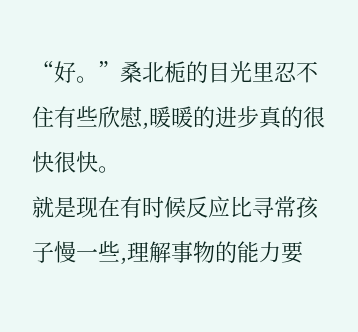“好。”桑北栀的目光里忍不住有些欣慰,暖暖的进步真的很快很快。
就是现在有时候反应比寻常孩子慢一些,理解事物的能力要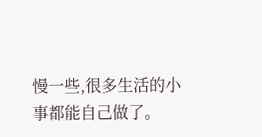慢一些,很多生活的小事都能自己做了。